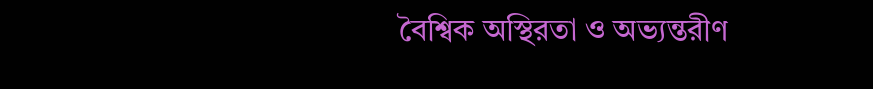বৈশ্বিক অস্থিরতা ও অভ্যন্তরীণ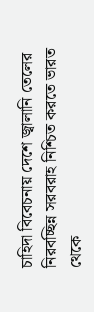চাহিদা বিবেচনায় দেশে জ্বালানি তেলের নিরবচ্ছিন্ন সরবরাহ নিশ্চিত করতে ভারত থেকে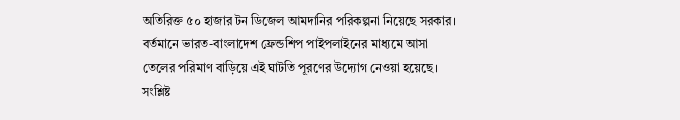অতিরিক্ত ৫০ হাজার টন ডিজেল আমদানির পরিকল্পনা নিয়েছে সরকার। বর্তমানে ভারত-বাংলাদেশ ফ্রেন্ডশিপ পাইপলাইনের মাধ্যমে আসা তেলের পরিমাণ বাড়িয়ে এই ঘাটতি পূরণের উদ্যোগ নেওয়া হয়েছে। সংশ্লিষ্ট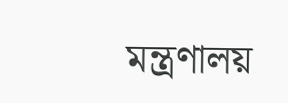মন্ত্রণালয়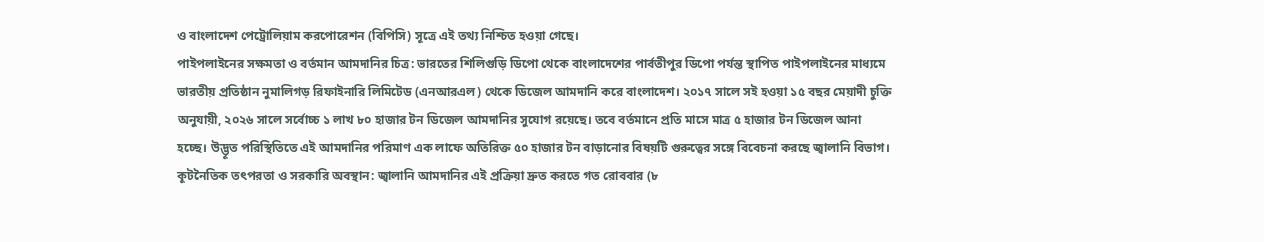ও বাংলাদেশ পেট্রোলিয়াম করপোরেশন (বিপিসি) সূত্রে এই তথ্য নিশ্চিত হওয়া গেছে।
পাইপলাইনের সক্ষমতা ও বর্তমান আমদানির চিত্র: ভারতের শিলিগুড়ি ডিপো থেকে বাংলাদেশের পার্বতীপুর ডিপো পর্যন্ত স্থাপিত পাইপলাইনের মাধ্যমে ভারতীয় প্রতিষ্ঠান নুমালিগড় রিফাইনারি লিমিটেড (এনআরএল) থেকে ডিজেল আমদানি করে বাংলাদেশ। ২০১৭ সালে সই হওয়া ১৫ বছর মেয়াদী চুক্তি অনুযায়ী, ২০২৬ সালে সর্বোচ্চ ১ লাখ ৮০ হাজার টন ডিজেল আমদানির সুযোগ রয়েছে। তবে বর্তমানে প্রতি মাসে মাত্র ৫ হাজার টন ডিজেল আনা হচ্ছে। উদ্ভূত পরিস্থিতিতে এই আমদানির পরিমাণ এক লাফে অতিরিক্ত ৫০ হাজার টন বাড়ানোর বিষয়টি গুরুত্বের সঙ্গে বিবেচনা করছে জ্বালানি বিভাগ।
কূটনৈতিক তৎপরতা ও সরকারি অবস্থান: জ্বালানি আমদানির এই প্রক্রিয়া দ্রুত করতে গত রোববার (৮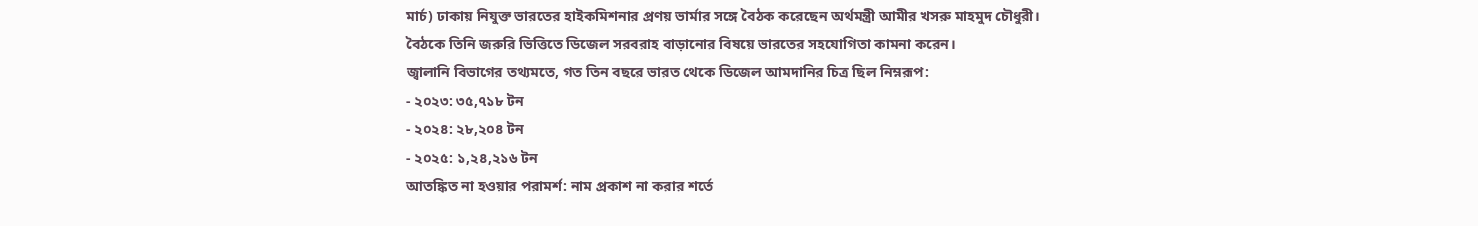মার্চ) ঢাকায় নিযুক্ত ভারতের হাইকমিশনার প্রণয় ভার্মার সঙ্গে বৈঠক করেছেন অর্থমন্ত্রী আমীর খসরু মাহমুদ চৌধুরী। বৈঠকে তিনি জরুরি ভিত্তিতে ডিজেল সরবরাহ বাড়ানোর বিষয়ে ভারতের সহযোগিতা কামনা করেন।
জ্বালানি বিভাগের তথ্যমতে, গত তিন বছরে ভারত থেকে ডিজেল আমদানির চিত্র ছিল নিম্নরূপ:
- ২০২৩: ৩৫,৭১৮ টন
- ২০২৪: ২৮,২০৪ টন
- ২০২৫: ১,২৪,২১৬ টন
আতঙ্কিত না হওয়ার পরামর্শ: নাম প্রকাশ না করার শর্তে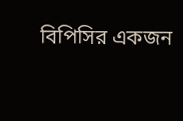বিপিসির একজন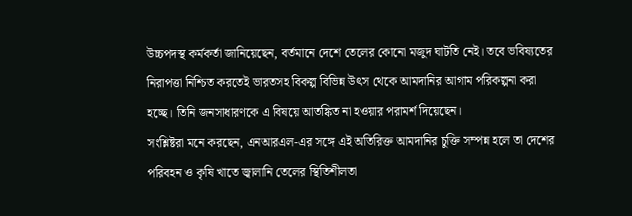উচ্চপদস্থ কর্মকর্তা জানিয়েছেন, বর্তমানে দেশে তেলের কোনো মজুদ ঘাটতি নেই। তবে ভবিষ্যতের নিরাপত্তা নিশ্চিত করতেই ভারতসহ বিকল্প বিভিন্ন উৎস থেকে আমদানির আগাম পরিকল্পনা করা হচ্ছে। তিনি জনসাধারণকে এ বিষয়ে আতঙ্কিত না হওয়ার পরামর্শ দিয়েছেন।
সংশ্লিষ্টরা মনে করছেন, এনআরএল-এর সঙ্গে এই অতিরিক্ত আমদানির চুক্তি সম্পন্ন হলে তা দেশের পরিবহন ও কৃষি খাতে জ্বালানি তেলের স্থিতিশীলতা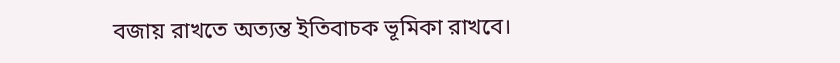বজায় রাখতে অত্যন্ত ইতিবাচক ভূমিকা রাখবে।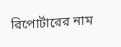রিপোর্টারের নাম